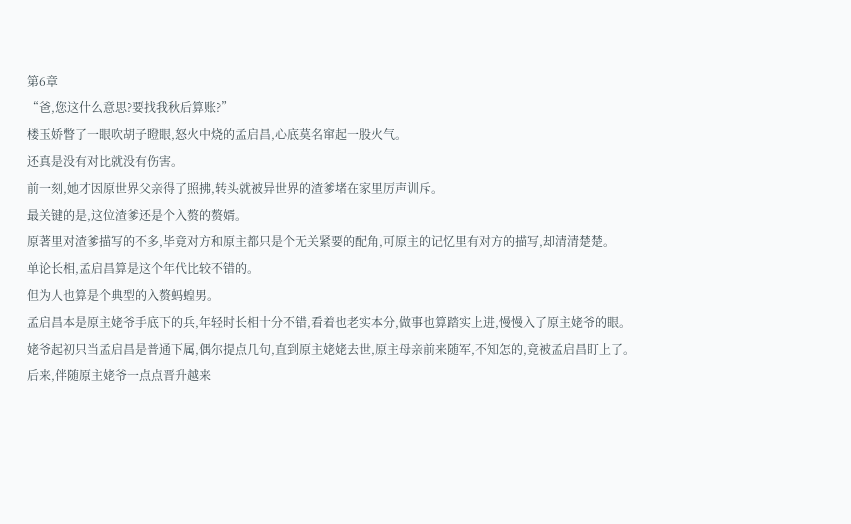第6章
“爸,您这什么意思?要找我秋后算账?”
楼玉娇瞥了一眼吹胡子瞪眼,怒火中烧的孟启昌,心底莫名窜起一股火气。
还真是没有对比就没有伤害。
前一刻,她才因原世界父亲得了照拂,转头就被异世界的渣爹堵在家里厉声训斥。
最关键的是,这位渣爹还是个入赘的赘婿。
原著里对渣爹描写的不多,毕竟对方和原主都只是个无关紧要的配角,可原主的记忆里有对方的描写,却清清楚楚。
单论长相,孟启昌算是这个年代比较不错的。
但为人也算是个典型的入赘蚂蝗男。
孟启昌本是原主姥爷手底下的兵,年轻时长相十分不错,看着也老实本分,做事也算踏实上进,慢慢入了原主姥爷的眼。
姥爷起初只当孟启昌是普通下属,偶尔提点几句,直到原主姥姥去世,原主母亲前来随军,不知怎的,竟被孟启昌盯上了。
后来,伴随原主姥爷一点点晋升越来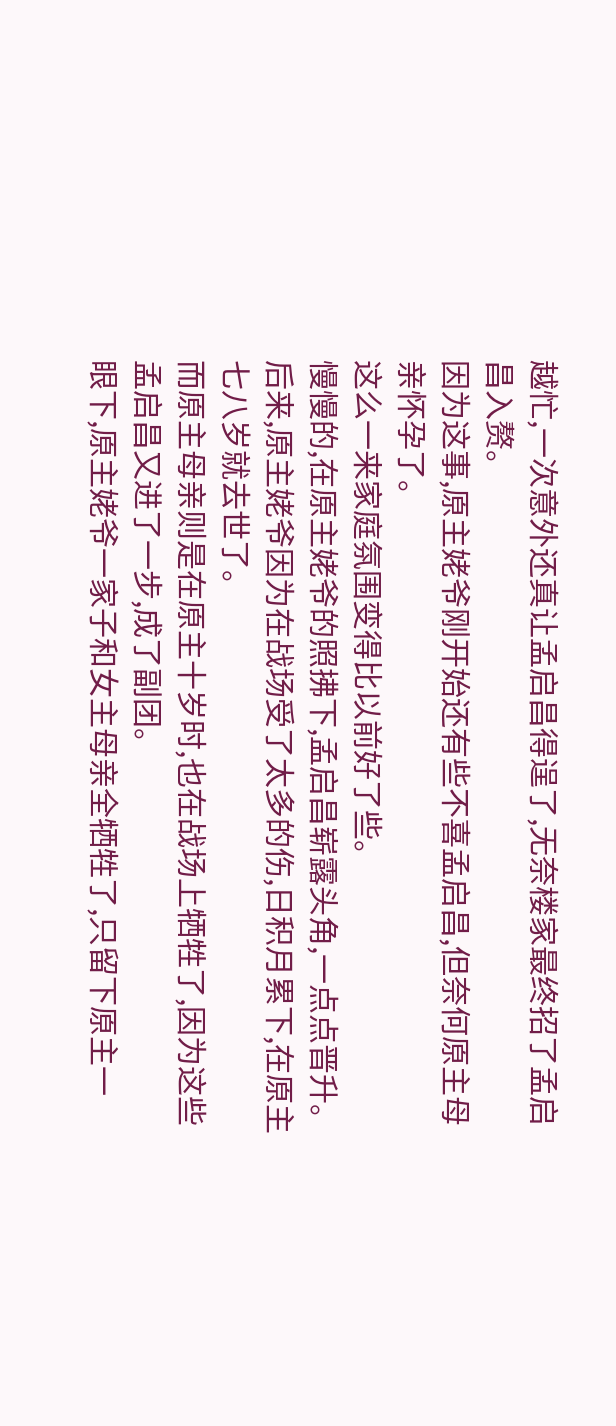越忙,一次意外还真让孟启昌得逞了,无奈楼家最终招了孟启昌入赘。
因为这事,原主姥爷刚开始还有些不喜孟启昌,但奈何原主母亲怀孕了。
这么一来家庭氛围变得比以前好了些。
慢慢的,在原主姥爷的照拂下,孟启昌崭露头角,一点点晋升。
后来,原主姥爷因为在战场受了太多的伤,日积月累下,在原主七八岁就去世了。
而原主母亲则是在原主十岁时,也在战场上牺牲了,因为这些孟启昌又进了一步,成了副团。
眼下,原主姥爷一家子和女主母亲全牺牲了,只留下原主一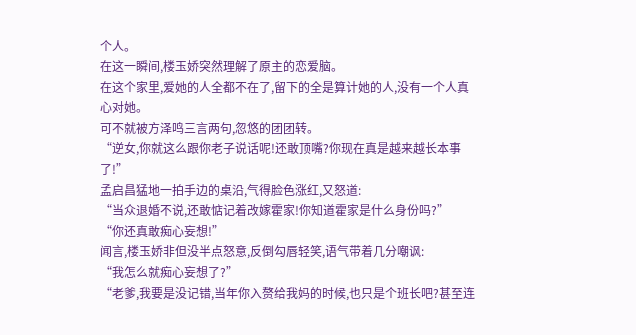个人。
在这一瞬间,楼玉娇突然理解了原主的恋爱脑。
在这个家里,爱她的人全都不在了,留下的全是算计她的人,没有一个人真心对她。
可不就被方泽鸣三言两句,忽悠的团团转。
“逆女,你就这么跟你老子说话呢!还敢顶嘴?你现在真是越来越长本事了!”
孟启昌猛地一拍手边的桌沿,气得脸色涨红,又怒道:
“当众退婚不说,还敢惦记着改嫁霍家!你知道霍家是什么身份吗?”
“你还真敢痴心妄想!”
闻言,楼玉娇非但没半点怒意,反倒勾唇轻笑,语气带着几分嘲讽:
“我怎么就痴心妄想了?”
“老爹,我要是没记错,当年你入赘给我妈的时候,也只是个班长吧?甚至连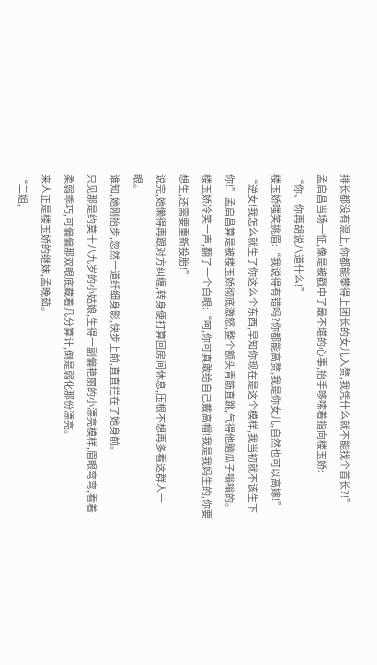排长都没有混上,你都能攀得上团长的女儿入赘,我凭什么就不能找个首长?!”
孟启昌当场一怔,像是被戳中了最不堪的心事,抬手哆嗦着指向楼玉娇:
“你、你再胡说八道什么!”
楼玉娇嗤笑挑眉:“我说得有错吗?你都能高赘,我是你女儿,自然也可以高嫁!”
“逆女!我怎么就生了你这么个东西,早知你现在是这个模样,我当初就不该生下你!”孟启昌算是被楼玉娇彻底激怒,整个额头青筋直跳,气得他脑瓜子嗡嗡的。
楼玉娇冷笑一声,翻了一个白眼:“呵,你可真敢给自己戴高帽!我是我妈生的,你要想生,还需要重新投胎!”
说完,她懒得再跟对方纠缠,转身便打算回房间休息,压根不想再多看这群人一眼。
谁知,她刚抬步,忽然一道纤细身影,快步上前,直直拦在了她身前。
只见那是约莫十八九岁的小姑娘,生得一副偏艳丽的小漂亮模样,眉眼弯弯,看着柔弱乖巧,可偏偏那双眼底藏着几分算计,倒是弱化那份漂亮。
来人正是楼玉娇的继妹,孟晚茹。
“二姐,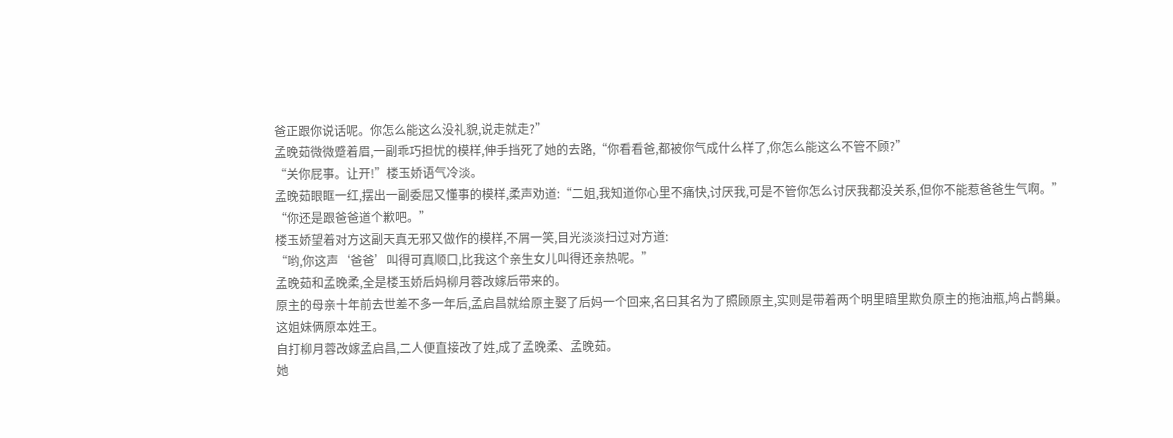爸正跟你说话呢。你怎么能这么没礼貌,说走就走?”
孟晚茹微微蹙着眉,一副乖巧担忧的模样,伸手挡死了她的去路,“你看看爸,都被你气成什么样了,你怎么能这么不管不顾?”
“关你屁事。让开!”楼玉娇语气冷淡。
孟晚茹眼眶一红,摆出一副委屈又懂事的模样,柔声劝道:“二姐,我知道你心里不痛快,讨厌我,可是不管你怎么讨厌我都没关系,但你不能惹爸爸生气啊。”
“你还是跟爸爸道个歉吧。”
楼玉娇望着对方这副天真无邪又做作的模样,不屑一笑,目光淡淡扫过对方道:
“哟,你这声‘爸爸’叫得可真顺口,比我这个亲生女儿叫得还亲热呢。”
孟晚茹和孟晚柔,全是楼玉娇后妈柳月蓉改嫁后带来的。
原主的母亲十年前去世差不多一年后,孟启昌就给原主娶了后妈一个回来,名曰其名为了照顾原主,实则是带着两个明里暗里欺负原主的拖油瓶,鸠占鹊巢。
这姐妹俩原本姓王。
自打柳月蓉改嫁孟启昌,二人便直接改了姓,成了孟晚柔、孟晚茹。
她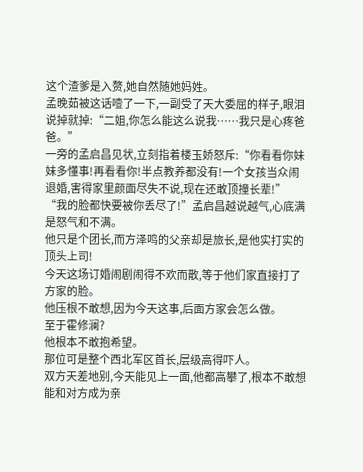这个渣爹是入赘,她自然随她妈姓。
孟晚茹被这话噎了一下,一副受了天大委屈的样子,眼泪说掉就掉:“二姐,你怎么能这么说我……我只是心疼爸爸。”
一旁的孟启昌见状,立刻指着楼玉娇怒斥:“你看看你妹妹多懂事!再看看你!半点教养都没有!一个女孩当众闹退婚,害得家里颜面尽失不说,现在还敢顶撞长辈!”
“我的脸都快要被你丢尽了!”孟启昌越说越气,心底满是怒气和不满。
他只是个团长,而方泽鸣的父亲却是旅长,是他实打实的顶头上司!
今天这场订婚闹剧闹得不欢而散,等于他们家直接打了方家的脸。
他压根不敢想,因为今天这事,后面方家会怎么做。
至于霍修澜?
他根本不敢抱希望。
那位可是整个西北军区首长,层级高得吓人。
双方天差地别,今天能见上一面,他都高攀了,根本不敢想能和对方成为亲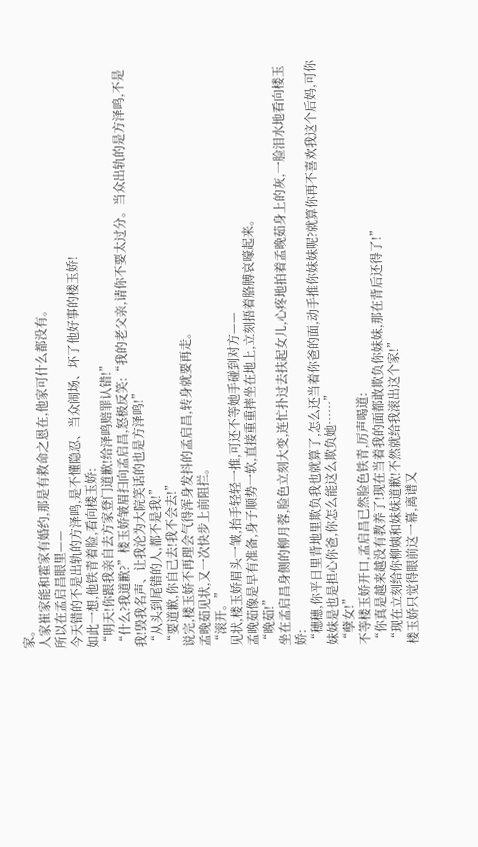家。
人家崔家能和霍家有婚约,那是有救命之恩在,他家可什么都没有。
所以在孟启昌眼里——
今天错的不是出轨的方泽鸣,是不懂隐忍、当众闹场、坏了他好事的楼玉娇!
如此一想,他铁青着脸,看向楼玉娇:
“明天!你跟我亲自去方家登门道歉!给泽鸣赔罪认错!”
“什么?我道歉?”楼玉娇皱眉扫向孟启昌,怒极反笑:“我的老父亲,请你不要太过分。当众出轨的是方泽鸣,不是我!毁我名声、让我沦为大院笑话的也是方泽鸣!”
“从头到尾错的人,都不是我!”
“要道歉,你自己去!我不会去!”
说完,楼玉娇不再理会气得浑身发抖的孟启昌,转身就要再走。
孟晚茹见状,又一次快步上前阻拦。
“滚开。”
见状,楼玉娇眉头一皱,抬手轻轻一推,可还不等她手碰到对方——
孟晚茹像是早有准备,身子顺势一软,直接重重摔坐在地上,立刻捂着胳膊哀嚎起来。
“晚茹!”
坐在孟启昌身侧的柳月蓉,脸色立刻大变,连忙扑过去扶起女儿,心疼地拍着孟晚茹身上的灰,一脸泪水地看向楼玉娇:
“穗穗,你平日里背地里欺负我也就算了,怎么还当着你爸的面,动手推你妹妹呢?就算你再不喜欢我这个后妈,可你妹妹是也是担心你爸,你怎么能这么欺负她……”
“孽女!”
不等楼玉娇开口,孟启昌已然脸色铁青,厉声喝道:
“你真是越来越没有教养了!现在当着我的面都敢欺负你妹妹,那在背后还得了!”
“现在立刻给你柳姨和妹妹道歉!不然就给我滚出这个家!”
楼玉娇只觉得眼前这一幕,离谱又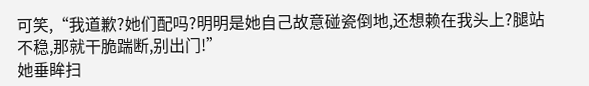可笑,“我道歉?她们配吗?明明是她自己故意碰瓷倒地,还想赖在我头上?腿站不稳,那就干脆踹断,别出门!”
她垂眸扫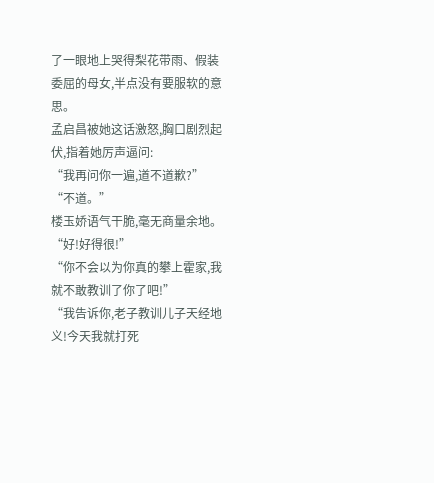了一眼地上哭得梨花带雨、假装委屈的母女,半点没有要服软的意思。
孟启昌被她这话激怒,胸口剧烈起伏,指着她厉声逼问:
“我再问你一遍,道不道歉?”
“不道。”
楼玉娇语气干脆,毫无商量余地。
“好!好得很!”
“你不会以为你真的攀上霍家,我就不敢教训了你了吧!”
“我告诉你,老子教训儿子天经地义!今天我就打死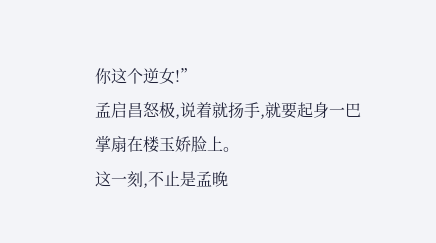你这个逆女!”
孟启昌怒极,说着就扬手,就要起身一巴掌扇在楼玉娇脸上。
这一刻,不止是孟晚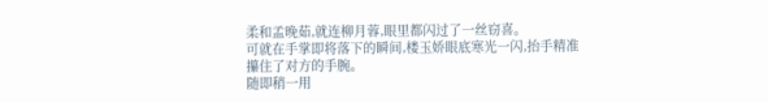柔和孟晚茹,就连柳月蓉,眼里都闪过了一丝窃喜。
可就在手掌即将落下的瞬间,楼玉娇眼底寒光一闪,抬手精准攥住了对方的手腕。
随即稍一用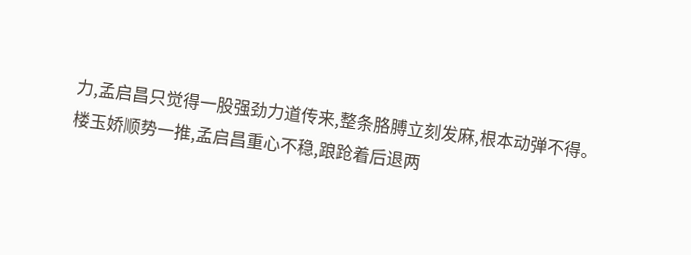力,孟启昌只觉得一股强劲力道传来,整条胳膊立刻发麻,根本动弹不得。
楼玉娇顺势一推,孟启昌重心不稳,踉跄着后退两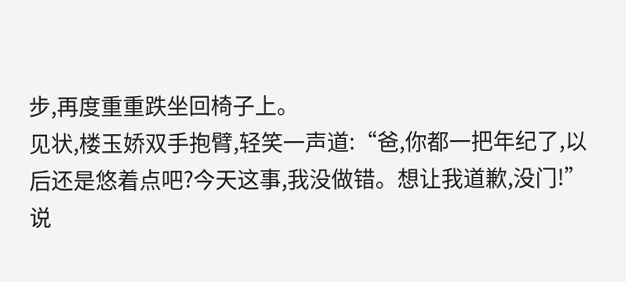步,再度重重跌坐回椅子上。
见状,楼玉娇双手抱臂,轻笑一声道:“爸,你都一把年纪了,以后还是悠着点吧?今天这事,我没做错。想让我道歉,没门!”
说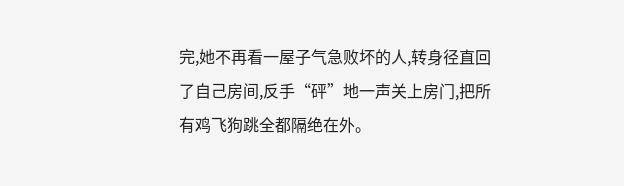完,她不再看一屋子气急败坏的人,转身径直回了自己房间,反手“砰”地一声关上房门,把所有鸡飞狗跳全都隔绝在外。